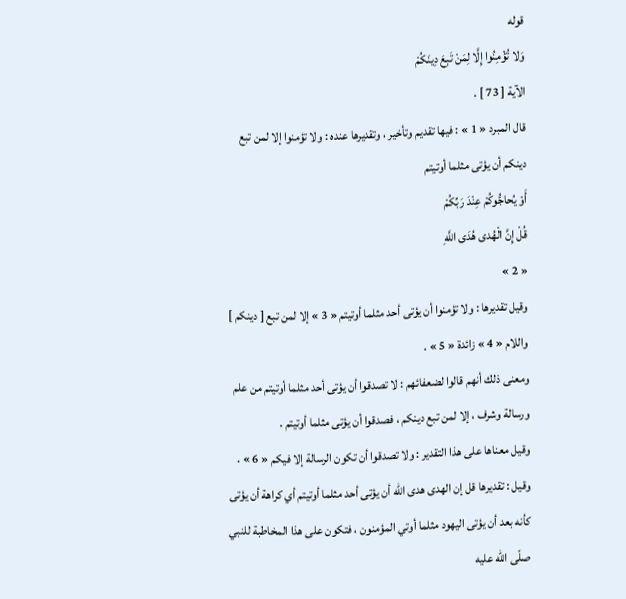قوله
وَلا تُؤْمِنُوا إِلَّا لِمَنْ تَبِعَ دِينَكُمْ
الآية [ 73 ] .
قال المبرد « 1 » : فيها تقديم وتأخير ، وتقديرها عنده : ولا تؤمنوا إلا لمن تبع دينكم أن يؤتى مثلما أوتيتم
أَوْ يُحاجُّوكُمْ عِنْدَ رَبِّكُمْ
قُلْ إِنَّ الْهُدى هُدَى اللَّهِ
« 2 »
وقيل تقديرها : ولا تؤمنوا أن يؤتى أحد مثلما أوتيتم « 3 » إلا لمن تبع [ دينكم ] واللام « 4 » زائدة « 5 » .
ومعنى ذلك أنهم قالوا لضعفائهم : لا تصدقوا أن يؤتى أحد مثلما أوتيتم من علم ورسالة وشرف ، إلا لمن تبع دينكم ، فصدقوا أن يؤتى مثلما أوتيتم .
وقيل معناها على هذا التقدير : ولا تصدقوا أن تكون الرسالة إلا فيكم « 6 » .
وقيل : تقديرها قل إن الهدى هدى اللّه أن يؤتى أحد مثلما أوتيتم أي كراهة أن يؤتى كأنه بعد أن يؤتى اليهود مثلما أوتي المؤمنون ، فتكون على هذا المخاطبة للنبي صلّى اللّه عليه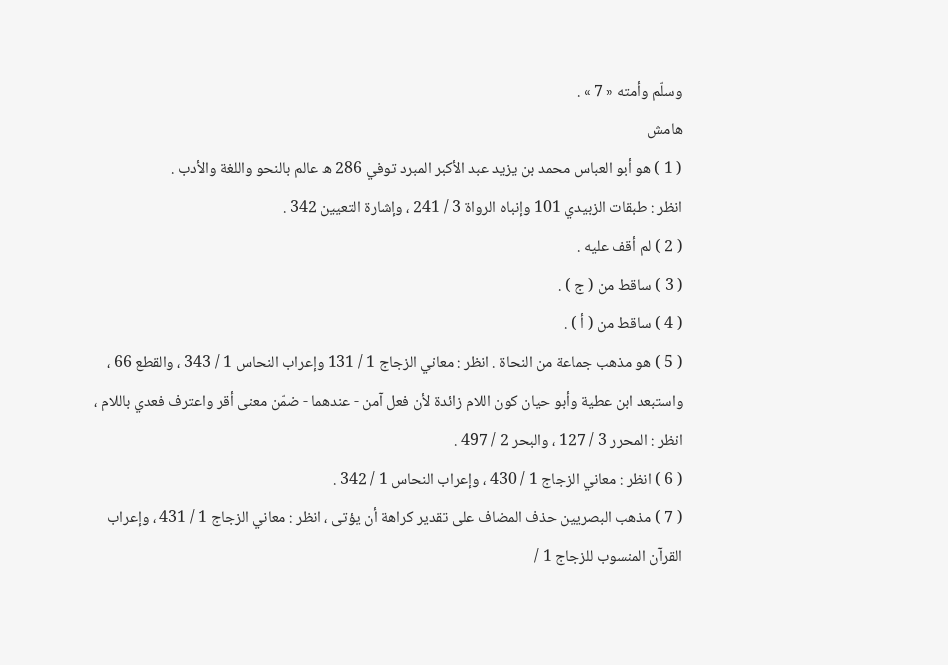وسلّم وأمته « 7 » .
هامش
( 1 ) هو أبو العباس محمد بن يزيد عبد الأكبر المبرد توفي 286 ه عالم بالنحو واللغة والأدب .
انظر : طبقات الزبيدي 101 وإنباه الرواة 3 / 241 ، وإشارة التعيين 342 .
( 2 ) لم أقف عليه .
( 3 ) ساقط من ( ج ) .
( 4 ) ساقط من ( أ ) .
( 5 ) هو مذهب جماعة من النحاة . انظر : معاني الزجاج 1 / 131 وإعراب النحاس 1 / 343 ، والقطع 66 ، واستبعد ابن عطية وأبو حيان كون اللام زائدة لأن فعل آمن - عندهما - ضمّن معنى أقر واعترف فعدي باللام ، انظر : المحرر 3 / 127 ، والبحر 2 / 497 .
( 6 ) انظر : معاني الزجاج 1 / 430 ، وإعراب النحاس 1 / 342 .
( 7 ) مذهب البصريين حذف المضاف على تقدير كراهة أن يؤتى ، انظر : معاني الزجاج 1 / 431 ، وإعراب القرآن المنسوب للزجاج 1 /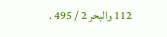112 والبحر 2 / 495 .